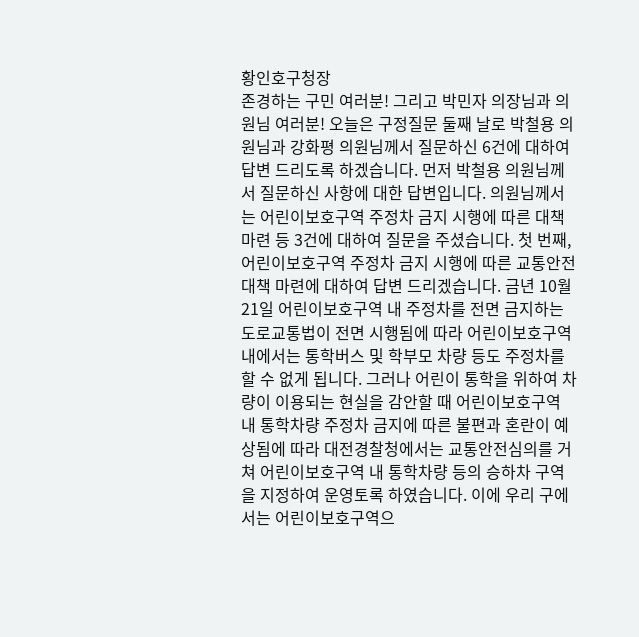황인호구청장
존경하는 구민 여러분! 그리고 박민자 의장님과 의원님 여러분! 오늘은 구정질문 둘째 날로 박철용 의원님과 강화평 의원님께서 질문하신 6건에 대하여 답변 드리도록 하겠습니다. 먼저 박철용 의원님께서 질문하신 사항에 대한 답변입니다. 의원님께서는 어린이보호구역 주정차 금지 시행에 따른 대책 마련 등 3건에 대하여 질문을 주셨습니다. 첫 번째, 어린이보호구역 주정차 금지 시행에 따른 교통안전 대책 마련에 대하여 답변 드리겠습니다. 금년 10월 21일 어린이보호구역 내 주정차를 전면 금지하는 도로교통법이 전면 시행됨에 따라 어린이보호구역 내에서는 통학버스 및 학부모 차량 등도 주정차를 할 수 없게 됩니다. 그러나 어린이 통학을 위하여 차량이 이용되는 현실을 감안할 때 어린이보호구역 내 통학차량 주정차 금지에 따른 불편과 혼란이 예상됨에 따라 대전경찰청에서는 교통안전심의를 거쳐 어린이보호구역 내 통학차량 등의 승하차 구역을 지정하여 운영토록 하였습니다. 이에 우리 구에서는 어린이보호구역으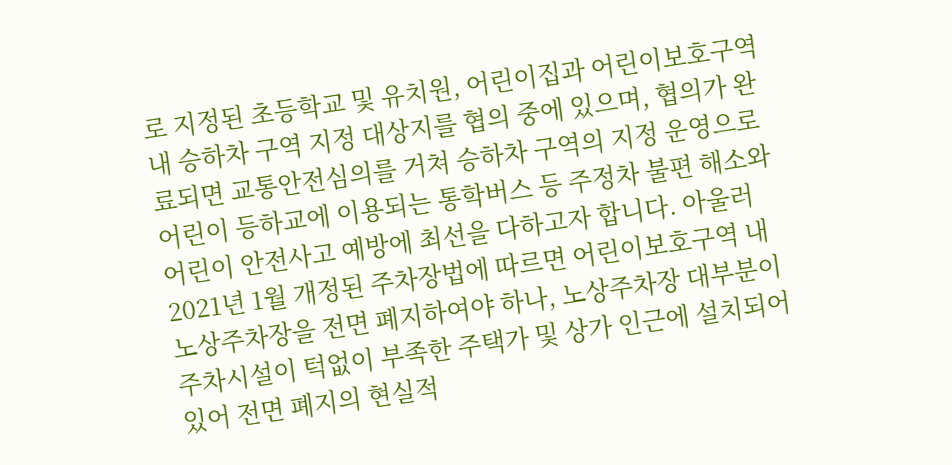로 지정된 초등학교 및 유치원, 어린이집과 어린이보호구역 내 승하차 구역 지정 대상지를 협의 중에 있으며, 협의가 완료되면 교통안전심의를 거쳐 승하차 구역의 지정 운영으로 어린이 등하교에 이용되는 통학버스 등 주정차 불편 해소와 어린이 안전사고 예방에 최선을 다하고자 합니다. 아울러 2021년 1월 개정된 주차장법에 따르면 어린이보호구역 내 노상주차장을 전면 폐지하여야 하나, 노상주차장 대부분이 주차시설이 턱없이 부족한 주택가 및 상가 인근에 설치되어 있어 전면 폐지의 현실적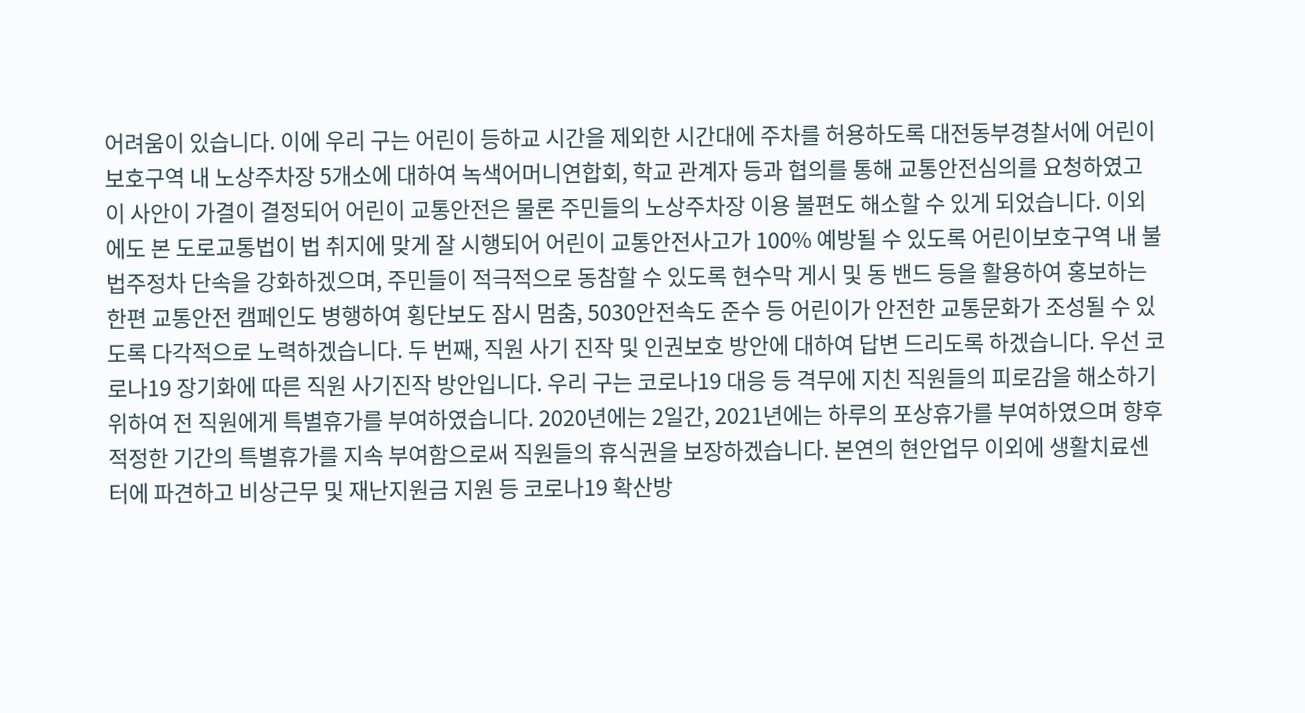어려움이 있습니다. 이에 우리 구는 어린이 등하교 시간을 제외한 시간대에 주차를 허용하도록 대전동부경찰서에 어린이보호구역 내 노상주차장 5개소에 대하여 녹색어머니연합회, 학교 관계자 등과 협의를 통해 교통안전심의를 요청하였고 이 사안이 가결이 결정되어 어린이 교통안전은 물론 주민들의 노상주차장 이용 불편도 해소할 수 있게 되었습니다. 이외에도 본 도로교통법이 법 취지에 맞게 잘 시행되어 어린이 교통안전사고가 100% 예방될 수 있도록 어린이보호구역 내 불법주정차 단속을 강화하겠으며, 주민들이 적극적으로 동참할 수 있도록 현수막 게시 및 동 밴드 등을 활용하여 홍보하는 한편 교통안전 캠페인도 병행하여 횡단보도 잠시 멈춤, 5030안전속도 준수 등 어린이가 안전한 교통문화가 조성될 수 있도록 다각적으로 노력하겠습니다. 두 번째, 직원 사기 진작 및 인권보호 방안에 대하여 답변 드리도록 하겠습니다. 우선 코로나19 장기화에 따른 직원 사기진작 방안입니다. 우리 구는 코로나19 대응 등 격무에 지친 직원들의 피로감을 해소하기 위하여 전 직원에게 특별휴가를 부여하였습니다. 2020년에는 2일간, 2021년에는 하루의 포상휴가를 부여하였으며 향후 적정한 기간의 특별휴가를 지속 부여함으로써 직원들의 휴식권을 보장하겠습니다. 본연의 현안업무 이외에 생활치료센터에 파견하고 비상근무 및 재난지원금 지원 등 코로나19 확산방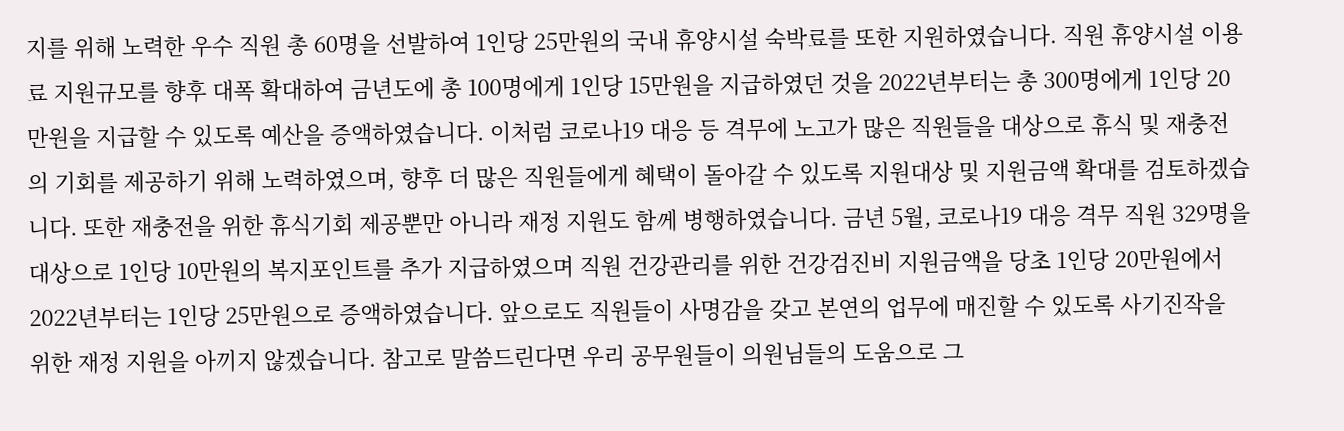지를 위해 노력한 우수 직원 총 60명을 선발하여 1인당 25만원의 국내 휴양시설 숙박료를 또한 지원하였습니다. 직원 휴양시설 이용료 지원규모를 향후 대폭 확대하여 금년도에 총 100명에게 1인당 15만원을 지급하였던 것을 2022년부터는 총 300명에게 1인당 20만원을 지급할 수 있도록 예산을 증액하였습니다. 이처럼 코로나19 대응 등 격무에 노고가 많은 직원들을 대상으로 휴식 및 재충전의 기회를 제공하기 위해 노력하였으며, 향후 더 많은 직원들에게 혜택이 돌아갈 수 있도록 지원대상 및 지원금액 확대를 검토하겠습니다. 또한 재충전을 위한 휴식기회 제공뿐만 아니라 재정 지원도 함께 병행하였습니다. 금년 5월, 코로나19 대응 격무 직원 329명을 대상으로 1인당 10만원의 복지포인트를 추가 지급하였으며 직원 건강관리를 위한 건강검진비 지원금액을 당초 1인당 20만원에서 2022년부터는 1인당 25만원으로 증액하였습니다. 앞으로도 직원들이 사명감을 갖고 본연의 업무에 매진할 수 있도록 사기진작을 위한 재정 지원을 아끼지 않겠습니다. 참고로 말씀드린다면 우리 공무원들이 의원님들의 도움으로 그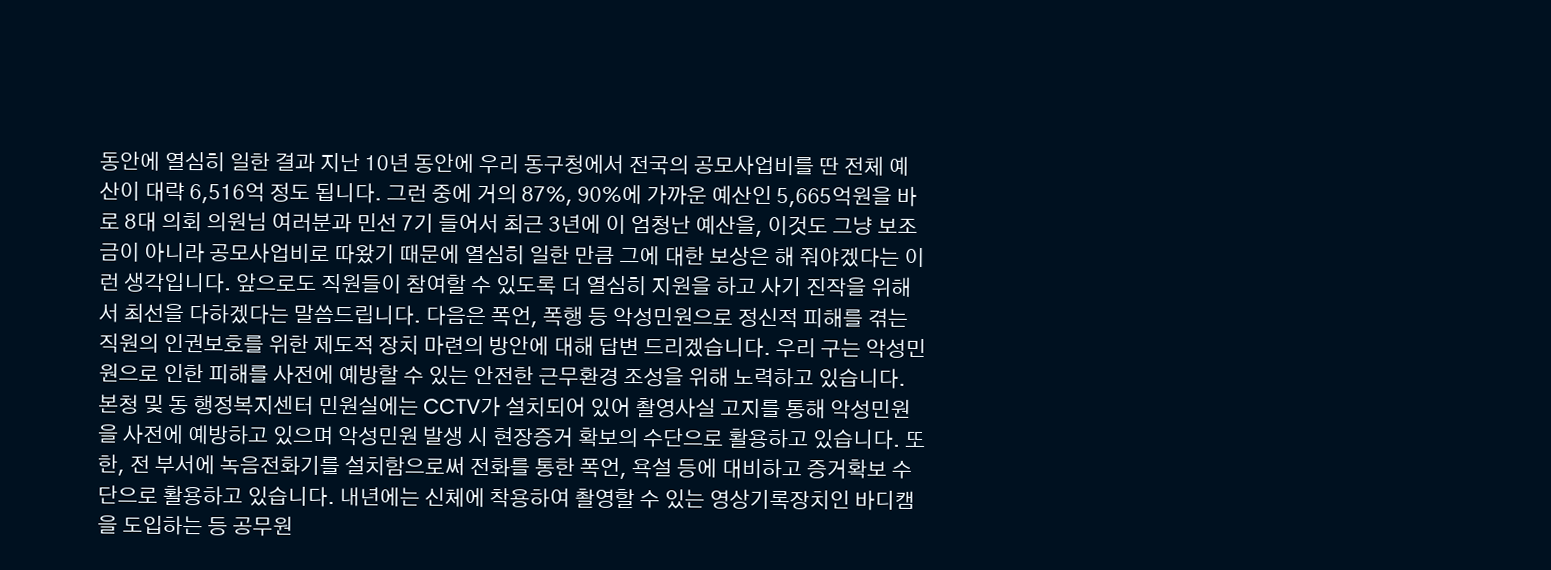동안에 열심히 일한 결과 지난 10년 동안에 우리 동구청에서 전국의 공모사업비를 딴 전체 예산이 대략 6,516억 정도 됩니다. 그런 중에 거의 87%, 90%에 가까운 예산인 5,665억원을 바로 8대 의회 의원님 여러분과 민선 7기 들어서 최근 3년에 이 엄청난 예산을, 이것도 그냥 보조금이 아니라 공모사업비로 따왔기 때문에 열심히 일한 만큼 그에 대한 보상은 해 줘야겠다는 이런 생각입니다. 앞으로도 직원들이 참여할 수 있도록 더 열심히 지원을 하고 사기 진작을 위해서 최선을 다하겠다는 말씀드립니다. 다음은 폭언, 폭행 등 악성민원으로 정신적 피해를 겪는 직원의 인권보호를 위한 제도적 장치 마련의 방안에 대해 답변 드리겠습니다. 우리 구는 악성민원으로 인한 피해를 사전에 예방할 수 있는 안전한 근무환경 조성을 위해 노력하고 있습니다. 본청 및 동 행정복지센터 민원실에는 CCTV가 설치되어 있어 촬영사실 고지를 통해 악성민원을 사전에 예방하고 있으며 악성민원 발생 시 현장증거 확보의 수단으로 활용하고 있습니다. 또한, 전 부서에 녹음전화기를 설치함으로써 전화를 통한 폭언, 욕설 등에 대비하고 증거확보 수단으로 활용하고 있습니다. 내년에는 신체에 착용하여 촬영할 수 있는 영상기록장치인 바디캠을 도입하는 등 공무원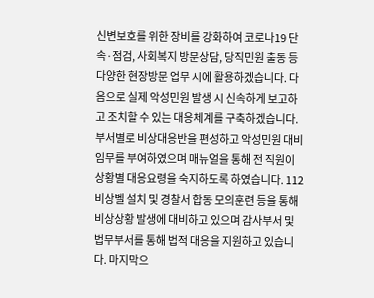신변보호를 위한 장비를 강화하여 코로나19 단속·점검, 사회복지 방문상담, 당직민원 출동 등 다양한 현장방문 업무 시에 활용하겠습니다. 다음으로 실제 악성민원 발생 시 신속하게 보고하고 조치할 수 있는 대응체계를 구축하겠습니다. 부서별로 비상대응반을 편성하고 악성민원 대비 임무를 부여하였으며 매뉴얼을 통해 전 직원이 상황별 대응요령을 숙지하도록 하였습니다. 112비상벨 설치 및 경찰서 합동 모의훈련 등을 통해 비상상황 발생에 대비하고 있으며 감사부서 및 법무부서를 통해 법적 대응을 지원하고 있습니다. 마지막으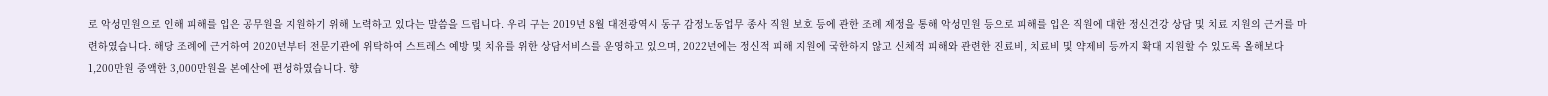로 악성민원으로 인해 피해를 입은 공무원을 지원하기 위해 노력하고 있다는 말씀을 드립니다. 우리 구는 2019년 8월 대전광역시 동구 감정노동업무 종사 직원 보호 등에 관한 조례 제정을 통해 악성민원 등으로 피해를 입은 직원에 대한 정신건강 상담 및 치료 지원의 근거를 마련하였습니다. 해당 조례에 근거하여 2020년부터 전문기관에 위탁하여 스트레스 예방 및 치유를 위한 상담서비스를 운영하고 있으며, 2022년에는 정신적 피해 지원에 국한하지 않고 신체적 피해와 관련한 진료비, 치료비 및 약제비 등까지 확대 지원할 수 있도록 올해보다 1,200만원 증액한 3,000만원을 본예산에 편성하였습니다. 향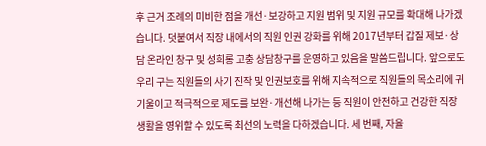후 근거 조례의 미비한 점을 개선·보강하고 지원 범위 및 지원 규모를 확대해 나가겠습니다. 덧붙여서 직장 내에서의 직원 인권 강화를 위해 2017년부터 갑질 제보·상담 온라인 창구 및 성희롱 고충 상담창구를 운영하고 있음을 말씀드립니다. 앞으로도 우리 구는 직원들의 사기 진작 및 인권보호를 위해 지속적으로 직원들의 목소리에 귀 기울이고 적극적으로 제도를 보완·개선해 나가는 등 직원이 안전하고 건강한 직장 생활을 영위할 수 있도록 최선의 노력을 다하겠습니다. 세 번째, 자율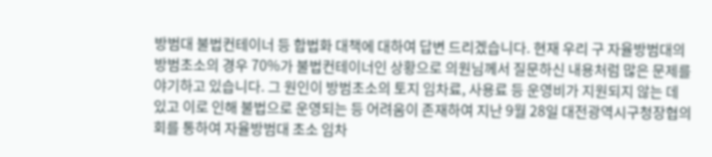방범대 불법컨테이너 등 합법화 대책에 대하여 답변 드리겠습니다. 현재 우리 구 자율방범대의 방범초소의 경우 70%가 불법컨테이너인 상황으로 의원님께서 질문하신 내용처럼 많은 문제를 야기하고 있습니다. 그 원인이 방범초소의 토지 임차료, 사용료 등 운영비가 지원되지 않는 데 있고 이로 인해 불법으로 운영되는 등 어려움이 존재하여 지난 9월 28일 대전광역시구청장협의회를 통하여 자율방범대 초소 임차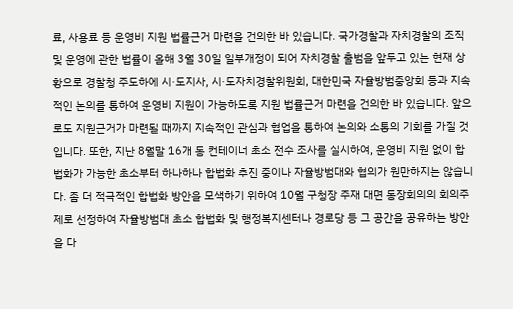료, 사용료 등 운영비 지원 법률근거 마련을 건의한 바 있습니다. 국가경찰과 자치경찰의 조직 및 운영에 관한 법률이 올해 3월 30일 일부개정이 되어 자치경찰 출범을 앞두고 있는 현재 상황으로 경찰청 주도하에 시·도지사, 시·도자치경찰위원회, 대한민국 자율방범중앙회 등과 지속적인 논의를 통하여 운영비 지원이 가능하도록 지원 법률근거 마련을 건의한 바 있습니다. 앞으로도 지원근거가 마련될 때까지 지속적인 관심과 협업을 통하여 논의와 소통의 기회를 가질 것입니다. 또한, 지난 8월말 16개 동 컨테이너 초소 전수 조사를 실시하여, 운영비 지원 없이 합법화가 가능한 초소부터 하나하나 합법화 추진 중이나 자율방범대와 협의가 원만하지는 않습니다. 좀 더 적극적인 합법화 방안을 모색하기 위하여 10월 구청장 주재 대면 동장회의의 회의주제로 선정하여 자율방범대 초소 합법화 및 행정복지센터나 경로당 등 그 공간을 공유하는 방안을 다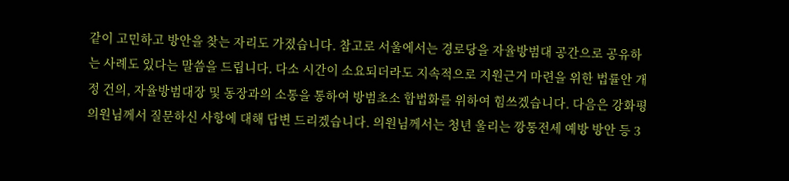같이 고민하고 방안을 찾는 자리도 가졌습니다. 참고로 서울에서는 경로당을 자율방범대 공간으로 공유하는 사례도 있다는 말씀을 드립니다. 다소 시간이 소요되더라도 지속적으로 지원근거 마련을 위한 법률안 개정 건의, 자율방범대장 및 동장과의 소통을 통하여 방범초소 합법화를 위하여 힘쓰겠습니다. 다음은 강화평 의원님께서 질문하신 사항에 대해 답변 드리겠습니다. 의원님께서는 청년 울리는 깡통전세 예방 방안 등 3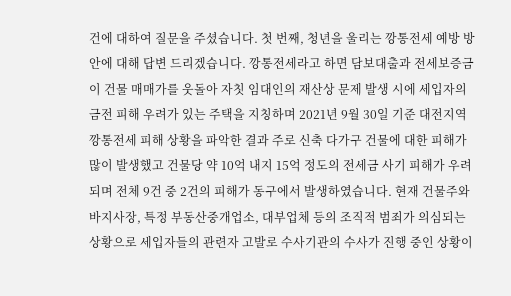건에 대하여 질문을 주셨습니다. 첫 번째, 청년을 울리는 깡통전세 예방 방안에 대해 답변 드리겠습니다. 깡통전세라고 하면 담보대출과 전세보증금이 건물 매매가를 웃돌아 자칫 임대인의 재산상 문제 발생 시에 세입자의 금전 피해 우려가 있는 주택을 지칭하며 2021년 9월 30일 기준 대전지역 깡통전세 피해 상황을 파악한 결과 주로 신축 다가구 건물에 대한 피해가 많이 발생했고 건물당 약 10억 내지 15억 정도의 전세금 사기 피해가 우려되며 전체 9건 중 2건의 피해가 동구에서 발생하였습니다. 현재 건물주와 바지사장, 특정 부동산중개업소, 대부업체 등의 조직적 범죄가 의심되는 상황으로 세입자들의 관련자 고발로 수사기관의 수사가 진행 중인 상황이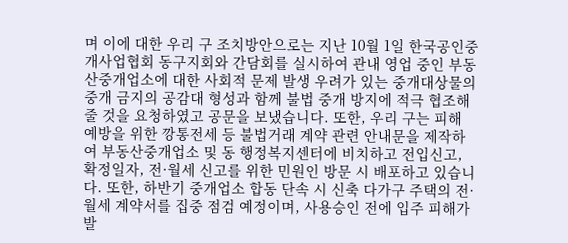며 이에 대한 우리 구 조치방안으로는 지난 10월 1일 한국공인중개사업협회 동구지회와 간담회를 실시하여 관내 영업 중인 부동산중개업소에 대한 사회적 문제 발생 우려가 있는 중개대상물의 중개 금지의 공감대 형성과 함께 불법 중개 방지에 적극 협조해 줄 것을 요청하였고 공문을 보냈습니다. 또한, 우리 구는 피해 예방을 위한 깡통전세 등 불법거래 계약 관련 안내문을 제작하여 부동산중개업소 및 동 행정복지센터에 비치하고 전입신고, 확정일자, 전·월세 신고를 위한 민원인 방문 시 배포하고 있습니다. 또한, 하반기 중개업소 합동 단속 시 신축 다가구 주택의 전·월세 계약서를 집중 점검 예정이며, 사용승인 전에 입주 피해가 발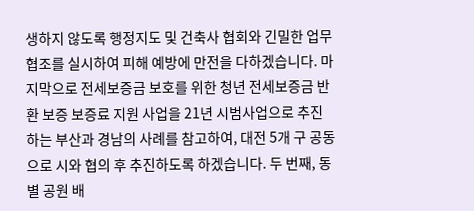생하지 않도록 행정지도 및 건축사 협회와 긴밀한 업무 협조를 실시하여 피해 예방에 만전을 다하겠습니다. 마지막으로 전세보증금 보호를 위한 청년 전세보증금 반환 보증 보증료 지원 사업을 21년 시범사업으로 추진하는 부산과 경남의 사례를 참고하여, 대전 5개 구 공동으로 시와 협의 후 추진하도록 하겠습니다. 두 번째, 동별 공원 배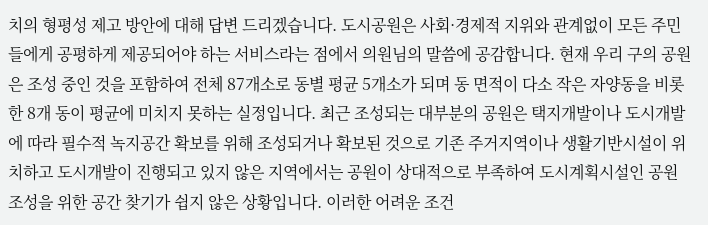치의 형평성 제고 방안에 대해 답변 드리겠습니다. 도시공원은 사회·경제적 지위와 관계없이 모든 주민들에게 공평하게 제공되어야 하는 서비스라는 점에서 의원님의 말씀에 공감합니다. 현재 우리 구의 공원은 조성 중인 것을 포함하여 전체 87개소로 동별 평균 5개소가 되며 동 면적이 다소 작은 자양동을 비롯한 8개 동이 평균에 미치지 못하는 실정입니다. 최근 조성되는 대부분의 공원은 택지개발이나 도시개발에 따라 필수적 녹지공간 확보를 위해 조성되거나 확보된 것으로 기존 주거지역이나 생활기반시설이 위치하고 도시개발이 진행되고 있지 않은 지역에서는 공원이 상대적으로 부족하여 도시계획시설인 공원 조성을 위한 공간 찾기가 쉽지 않은 상황입니다. 이러한 어려운 조건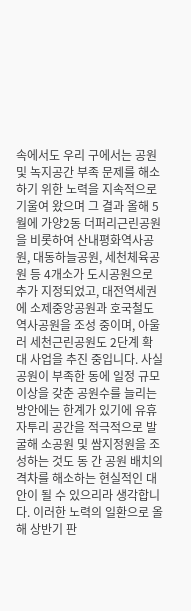속에서도 우리 구에서는 공원 및 녹지공간 부족 문제를 해소하기 위한 노력을 지속적으로 기울여 왔으며 그 결과 올해 5월에 가양2동 더퍼리근린공원을 비롯하여 산내평화역사공원, 대동하늘공원, 세천체육공원 등 4개소가 도시공원으로 추가 지정되었고, 대전역세권에 소제중앙공원과 호국철도역사공원을 조성 중이며, 아울러 세천근린공원도 2단계 확대 사업을 추진 중입니다. 사실 공원이 부족한 동에 일정 규모 이상을 갖춘 공원수를 늘리는 방안에는 한계가 있기에 유휴 자투리 공간을 적극적으로 발굴해 소공원 및 쌈지정원을 조성하는 것도 동 간 공원 배치의 격차를 해소하는 현실적인 대안이 될 수 있으리라 생각합니다. 이러한 노력의 일환으로 올해 상반기 판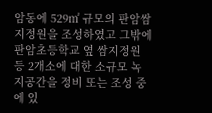암동에 529㎡ 규모의 판암쌈지정원을 조성하였고 그밖에 판암초등학교 옆 쌈지정원 등 2개소에 대한 소규모 녹지공간을 정비 또는 조성 중에 있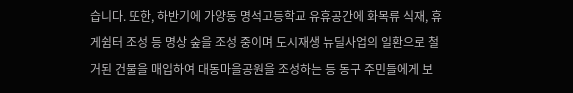습니다. 또한, 하반기에 가양동 명석고등학교 유휴공간에 화목류 식재, 휴게쉼터 조성 등 명상 숲을 조성 중이며 도시재생 뉴딜사업의 일환으로 철거된 건물을 매입하여 대동마을공원을 조성하는 등 동구 주민들에게 보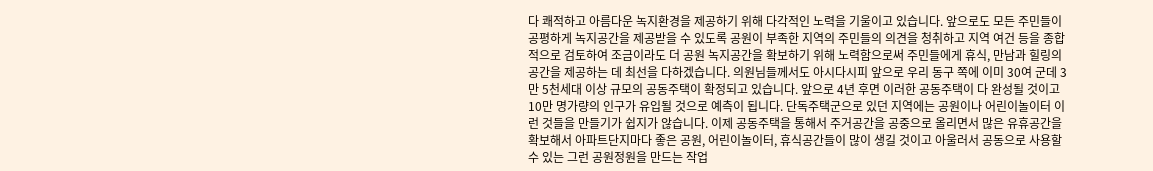다 쾌적하고 아름다운 녹지환경을 제공하기 위해 다각적인 노력을 기울이고 있습니다. 앞으로도 모든 주민들이 공평하게 녹지공간을 제공받을 수 있도록 공원이 부족한 지역의 주민들의 의견을 청취하고 지역 여건 등을 종합적으로 검토하여 조금이라도 더 공원 녹지공간을 확보하기 위해 노력함으로써 주민들에게 휴식, 만남과 힐링의 공간을 제공하는 데 최선을 다하겠습니다. 의원님들께서도 아시다시피 앞으로 우리 동구 쪽에 이미 30여 군데 3만 5천세대 이상 규모의 공동주택이 확정되고 있습니다. 앞으로 4년 후면 이러한 공동주택이 다 완성될 것이고 10만 명가량의 인구가 유입될 것으로 예측이 됩니다. 단독주택군으로 있던 지역에는 공원이나 어린이놀이터 이런 것들을 만들기가 쉽지가 않습니다. 이제 공동주택을 통해서 주거공간을 공중으로 올리면서 많은 유휴공간을 확보해서 아파트단지마다 좋은 공원, 어린이놀이터, 휴식공간들이 많이 생길 것이고 아울러서 공동으로 사용할 수 있는 그런 공원정원을 만드는 작업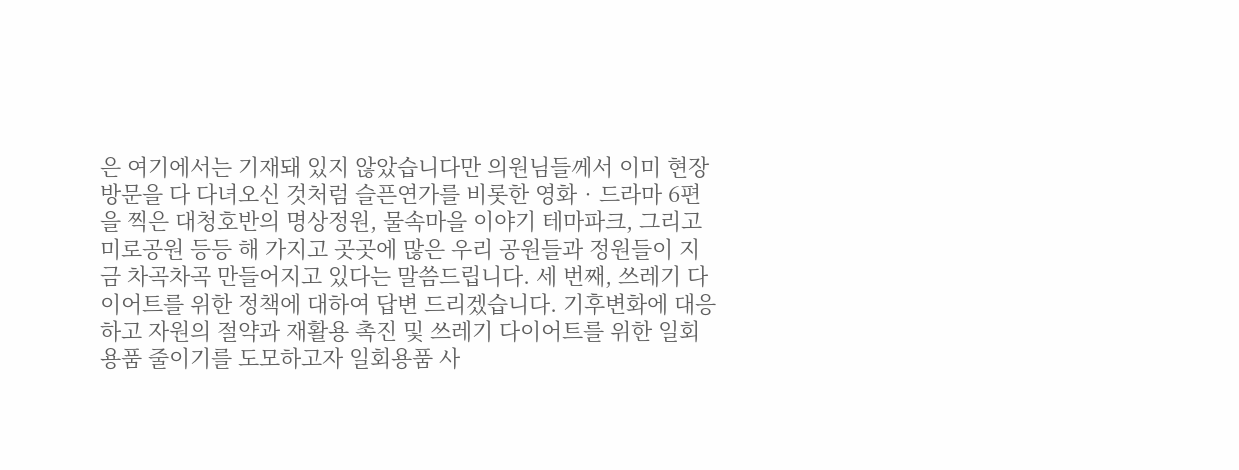은 여기에서는 기재돼 있지 않았습니다만 의원님들께서 이미 현장방문을 다 다녀오신 것처럼 슬픈연가를 비롯한 영화‧드라마 6편을 찍은 대청호반의 명상정원, 물속마을 이야기 테마파크, 그리고 미로공원 등등 해 가지고 곳곳에 많은 우리 공원들과 정원들이 지금 차곡차곡 만들어지고 있다는 말씀드립니다. 세 번째, 쓰레기 다이어트를 위한 정책에 대하여 답변 드리겠습니다. 기후변화에 대응하고 자원의 절약과 재활용 촉진 및 쓰레기 다이어트를 위한 일회용품 줄이기를 도모하고자 일회용품 사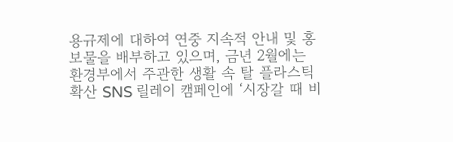용규제에 대하여 연중 지속적 안내 및 홍보물을 배부하고 있으며, 금년 2월에는 환경부에서 주관한 생활 속 탈 플라스틱 확산 SNS 릴레이 캠페인에 ‘시장갈 때 비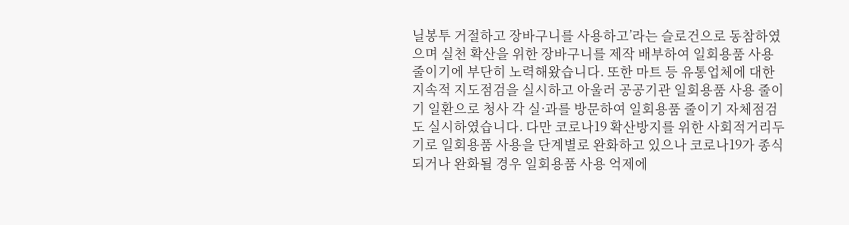닐봉투 거절하고 장바구니를 사용하고’라는 슬로건으로 동참하였으며 실천 확산을 위한 장바구니를 제작 배부하여 일회용품 사용 줄이기에 부단히 노력해왔습니다. 또한 마트 등 유통업체에 대한 지속적 지도점검을 실시하고 아울러 공공기관 일회용품 사용 줄이기 일환으로 청사 각 실·과를 방문하여 일회용품 줄이기 자체점검도 실시하였습니다. 다만 코로나19 확산방지를 위한 사회적거리두기로 일회용품 사용을 단계별로 완화하고 있으나 코로나19가 종식되거나 완화될 경우 일회용품 사용 억제에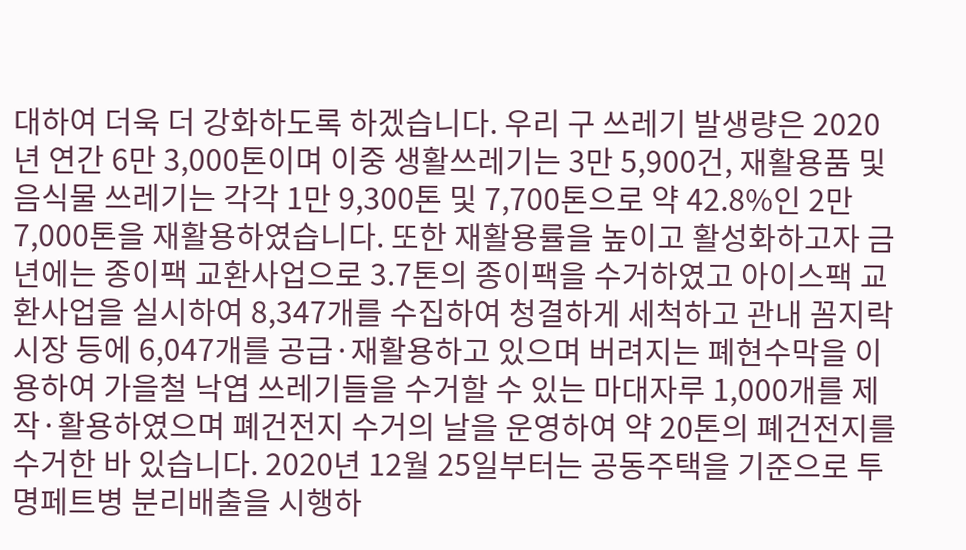대하여 더욱 더 강화하도록 하겠습니다. 우리 구 쓰레기 발생량은 2020년 연간 6만 3,000톤이며 이중 생활쓰레기는 3만 5,900건, 재활용품 및 음식물 쓰레기는 각각 1만 9,300톤 및 7,700톤으로 약 42.8%인 2만 7,000톤을 재활용하였습니다. 또한 재활용률을 높이고 활성화하고자 금년에는 종이팩 교환사업으로 3.7톤의 종이팩을 수거하였고 아이스팩 교환사업을 실시하여 8,347개를 수집하여 청결하게 세척하고 관내 꼼지락시장 등에 6,047개를 공급·재활용하고 있으며 버려지는 폐현수막을 이용하여 가을철 낙엽 쓰레기들을 수거할 수 있는 마대자루 1,000개를 제작·활용하였으며 폐건전지 수거의 날을 운영하여 약 20톤의 폐건전지를 수거한 바 있습니다. 2020년 12월 25일부터는 공동주택을 기준으로 투명페트병 분리배출을 시행하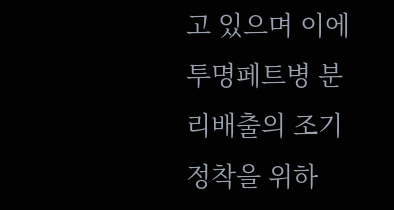고 있으며 이에 투명페트병 분리배출의 조기정착을 위하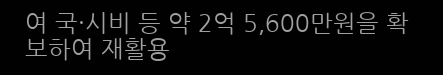여 국·시비 등 약 2억 5,600만원을 확보하여 재활용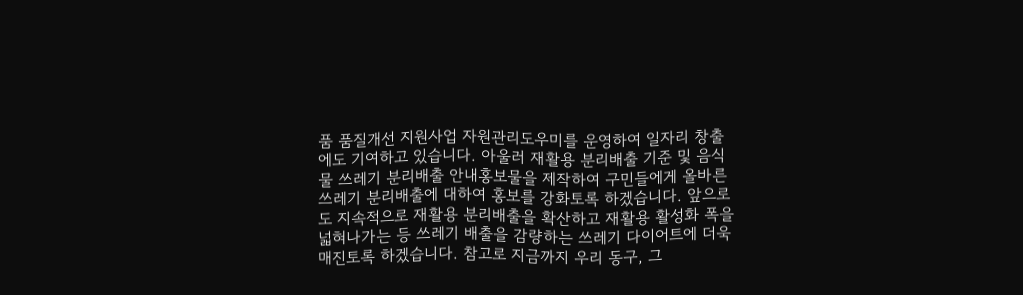품 품질개선 지원사업 자원관리도우미를 운영하여 일자리 창출에도 기여하고 있습니다. 아울러 재활용 분리배출 기준 및 음식물 쓰레기 분리배출 안내홍보물을 제작하여 구민들에게 올바른 쓰레기 분리배출에 대하여 홍보를 강화토록 하겠습니다. 앞으로도 지속적으로 재활용 분리배출을 확산하고 재활용 활성화 폭을 넓혀나가는 등 쓰레기 배출을 감량하는 쓰레기 다이어트에 더욱 매진토록 하겠습니다. 참고로 지금까지 우리 동구, 그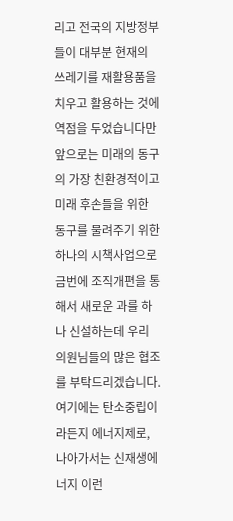리고 전국의 지방정부들이 대부분 현재의 쓰레기를 재활용품을 치우고 활용하는 것에 역점을 두었습니다만 앞으로는 미래의 동구의 가장 친환경적이고 미래 후손들을 위한 동구를 물려주기 위한 하나의 시책사업으로 금번에 조직개편을 통해서 새로운 과를 하나 신설하는데 우리 의원님들의 많은 협조를 부탁드리겠습니다. 여기에는 탄소중립이라든지 에너지제로, 나아가서는 신재생에너지 이런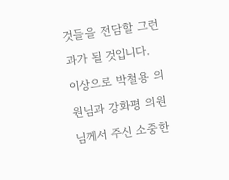것들을 전담할 그런 과가 될 것입니다. 이상으로 박철용 의원님과 강화평 의원님께서 주신 소중한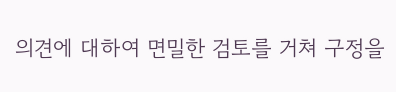의견에 대하여 면밀한 검토를 거쳐 구정을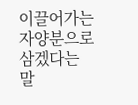이끌어가는 자양분으로 삼겠다는 말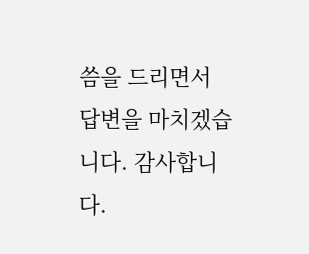씀을 드리면서 답변을 마치겠습니다. 감사합니다.